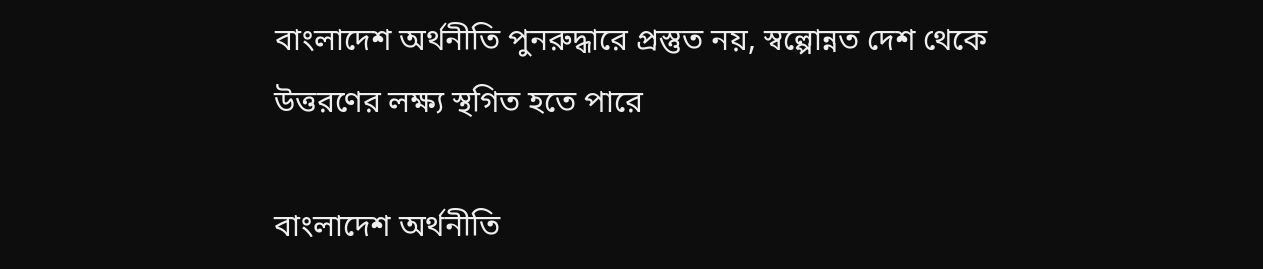বাংলাদেশ অর্থনীতি পুনরুদ্ধারে প্রস্তুত নয়, স্বল্পোন্নত দেশ থেকে উত্তরণের লক্ষ্য স্থগিত হতে পারে

বাংলাদেশ অর্থনীতি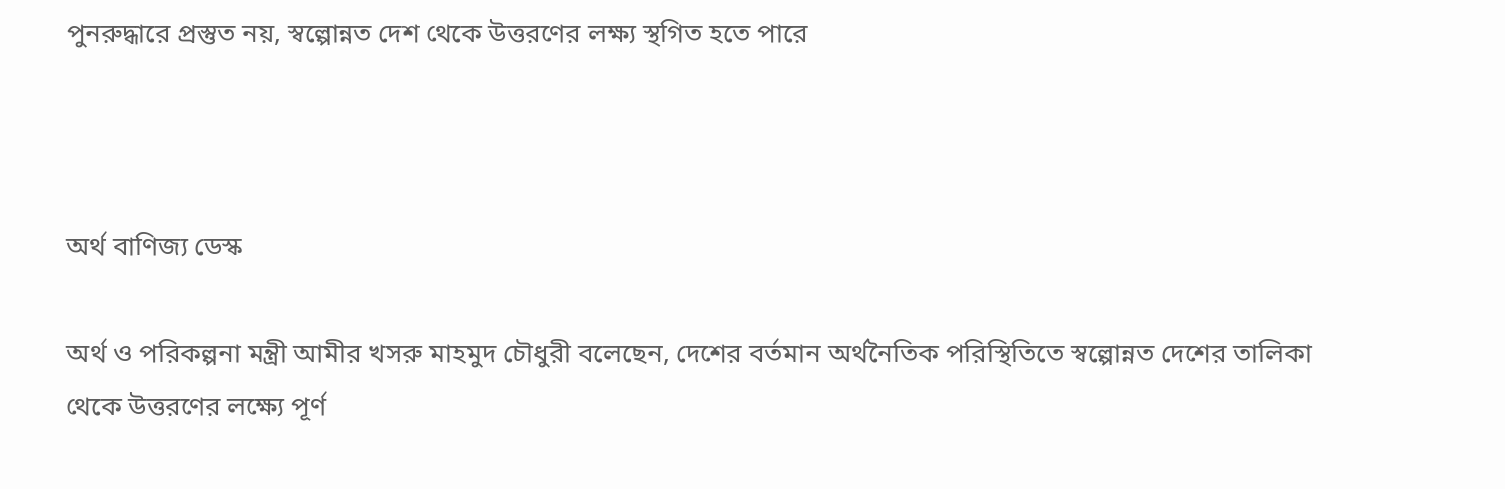পুনরুদ্ধারে প্রস্তুত নয়, স্বল্পোন্নত দেশ থেকে উত্তরণের লক্ষ্য স্থগিত হতে পারে



অর্থ বাণিজ্য ডেস্ক

অর্থ ও পরিকল্পনা মন্ত্রী আমীর খসরু মাহমুদ চৌধুরী বলেছেন, দেশের বর্তমান অর্থনৈতিক পরিস্থিতিতে স্বল্পোন্নত দেশের তালিকা থেকে উত্তরণের লক্ষ্যে পূর্ণ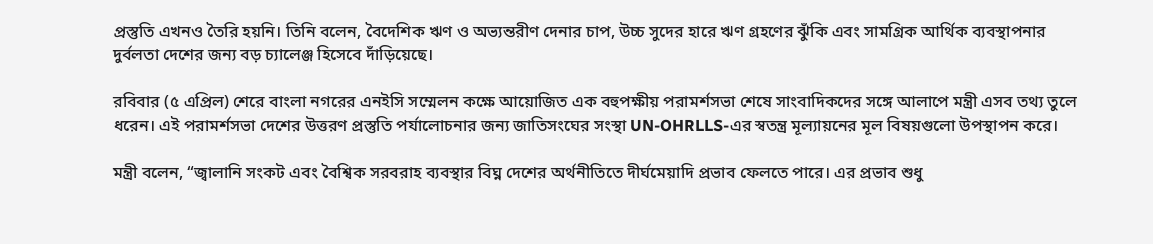প্রস্তুতি এখনও তৈরি হয়নি। তিনি বলেন, বৈদেশিক ঋণ ও অভ্যন্তরীণ দেনার চাপ, উচ্চ সুদের হারে ঋণ গ্রহণের ঝুঁকি এবং সামগ্রিক আর্থিক ব্যবস্থাপনার দুর্বলতা দেশের জন্য বড় চ্যালেঞ্জ হিসেবে দাঁড়িয়েছে।

রবিবার (৫ এপ্রিল) শেরে বাংলা নগরের এনইসি সম্মেলন কক্ষে আয়োজিত এক বহুপক্ষীয় পরামর্শসভা শেষে সাংবাদিকদের সঙ্গে আলাপে মন্ত্রী এসব তথ্য তুলে ধরেন। এই পরামর্শসভা দেশের উত্তরণ প্রস্তুতি পর্যালোচনার জন্য জাতিসংঘের সংস্থা UN-OHRLLS-এর স্বতন্ত্র মূল্যায়নের মূল বিষয়গুলো উপস্থাপন করে।

মন্ত্রী বলেন, “জ্বালানি সংকট এবং বৈশ্বিক সরবরাহ ব্যবস্থার বিঘ্ন দেশের অর্থনীতিতে দীর্ঘমেয়াদি প্রভাব ফেলতে পারে। এর প্রভাব শুধু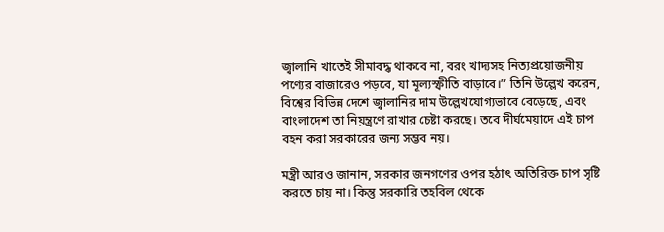জ্বালানি খাতেই সীমাবদ্ধ থাকবে না, বরং খাদ্যসহ নিত্যপ্রয়োজনীয় পণ্যের বাজারেও পড়বে, যা মূল্যস্ফীতি বাড়াবে।” তিনি উল্লেখ করেন, বিশ্বের বিভিন্ন দেশে জ্বালানির দাম উল্লেখযোগ্যভাবে বেড়েছে, এবং বাংলাদেশ তা নিয়ন্ত্রণে রাখার চেষ্টা করছে। তবে দীর্ঘমেয়াদে এই চাপ বহন করা সরকারের জন্য সম্ভব নয়।

মন্ত্রী আরও জানান, সরকার জনগণের ওপর হঠাৎ অতিরিক্ত চাপ সৃষ্টি করতে চায় না। কিন্তু সরকারি তহবিল থেকে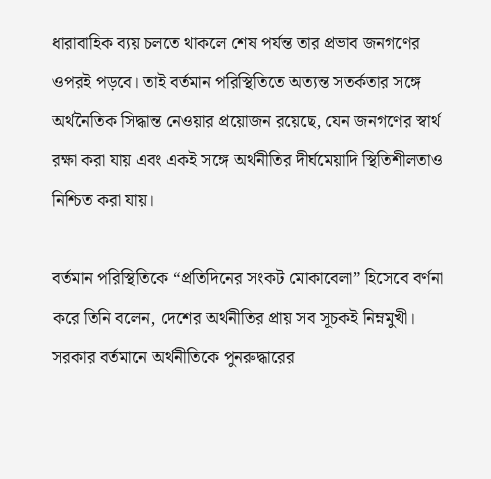ধারাবাহিক ব্যয় চলতে থাকলে শেষ পর্যন্ত তার প্রভাব জনগণের ওপরই পড়বে। তাই বর্তমান পরিস্থিতিতে অত্যন্ত সতর্কতার সঙ্গে অর্থনৈতিক সিদ্ধান্ত নেওয়ার প্রয়োজন রয়েছে, যেন জনগণের স্বার্থ রক্ষা করা যায় এবং একই সঙ্গে অর্থনীতির দীর্ঘমেয়াদি স্থিতিশীলতাও নিশ্চিত করা যায়।

বর্তমান পরিস্থিতিকে “প্রতিদিনের সংকট মোকাবেলা” হিসেবে বর্ণনা করে তিনি বলেন, দেশের অর্থনীতির প্রায় সব সূচকই নিম্নমুখী। সরকার বর্তমানে অর্থনীতিকে পুনরুদ্ধারের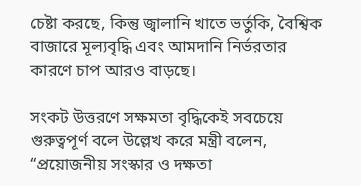চেষ্টা করছে, কিন্তু জ্বালানি খাতে ভর্তুকি, বৈশ্বিক বাজারে মূল্যবৃদ্ধি এবং আমদানি নির্ভরতার কারণে চাপ আরও বাড়ছে।

সংকট উত্তরণে সক্ষমতা বৃদ্ধিকেই সবচেয়ে গুরুত্বপূর্ণ বলে উল্লেখ করে মন্ত্রী বলেন, “প্রয়োজনীয় সংস্কার ও দক্ষতা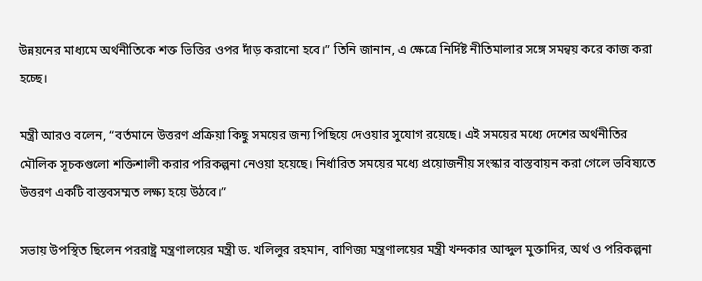উন্নয়নের মাধ্যমে অর্থনীতিকে শক্ত ভিত্তির ওপর দাঁড় করানো হবে।” তিনি জানান, এ ক্ষেত্রে নির্দিষ্ট নীতিমালার সঙ্গে সমন্বয় করে কাজ করা হচ্ছে।

মন্ত্রী আরও বলেন, “বর্তমানে উত্তরণ প্রক্রিয়া কিছু সময়ের জন্য পিছিয়ে দেওয়ার সুযোগ রয়েছে। এই সময়ের মধ্যে দেশের অর্থনীতির মৌলিক সূচকগুলো শক্তিশালী করার পরিকল্পনা নেওয়া হয়েছে। নির্ধারিত সময়ের মধ্যে প্রয়োজনীয় সংস্কার বাস্তবায়ন করা গেলে ভবিষ্যতে উত্তরণ একটি বাস্তবসম্মত লক্ষ্য হয়ে উঠবে।”

সভায় উপস্থিত ছিলেন পররাষ্ট্র মন্ত্রণালয়ের মন্ত্রী ড. খলিলুর রহমান, বাণিজ্য মন্ত্রণালয়ের মন্ত্রী খন্দকার আব্দুল মুক্তাদির, অর্থ ও পরিকল্পনা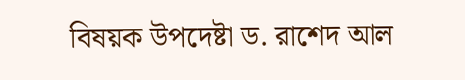বিষয়ক উপদেষ্টা ড. রাশেদ আল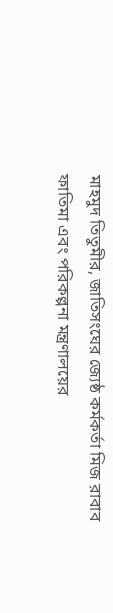মাহমুদ তিতুমীর, জাতিসংঘের জ্যেষ্ঠ কর্মকর্তা মিজ রাবাব ফাতিমা এবং পরিকল্পনা মন্ত্রণালয়ের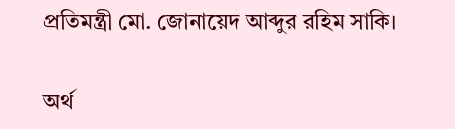প্রতিমন্ত্রী মো. জোনায়েদ আব্দুর রহিম সাকি।

অর্থ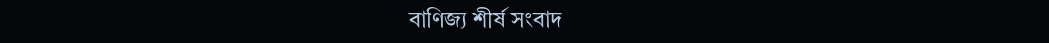বাণিজ্য শীর্ষ সংবাদ